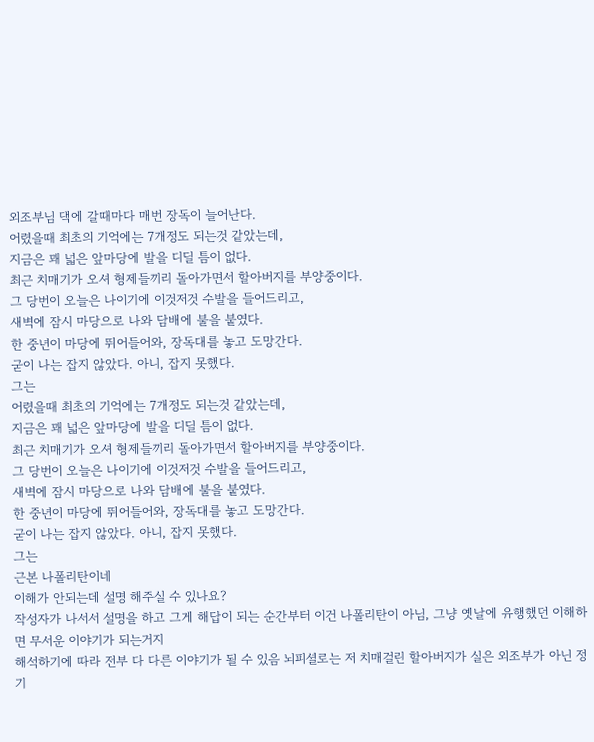외조부님 댁에 갈때마다 매번 장독이 늘어난다.
어렸을때 최초의 기억에는 7개정도 되는것 같았는데,
지금은 꽤 넓은 앞마당에 발을 디딜 틈이 없다.
최근 치매기가 오셔 형제들끼리 돌아가면서 할아버지를 부양중이다.
그 당번이 오늘은 나이기에 이것저것 수발을 들어드리고,
새벽에 잠시 마당으로 나와 담배에 불을 붙였다.
한 중년이 마당에 뛰어들어와, 장독대를 놓고 도망간다.
굳이 나는 잡지 않았다. 아니, 잡지 못했다.
그는
어렸을때 최초의 기억에는 7개정도 되는것 같았는데,
지금은 꽤 넓은 앞마당에 발을 디딜 틈이 없다.
최근 치매기가 오셔 형제들끼리 돌아가면서 할아버지를 부양중이다.
그 당번이 오늘은 나이기에 이것저것 수발을 들어드리고,
새벽에 잠시 마당으로 나와 담배에 불을 붙였다.
한 중년이 마당에 뛰어들어와, 장독대를 놓고 도망간다.
굳이 나는 잡지 않았다. 아니, 잡지 못했다.
그는
근본 나폴리탄이네
이해가 안되는데 설명 해주실 수 있나요?
작성자가 나서서 설명을 하고 그게 해답이 되는 순간부터 이건 나폴리탄이 아님, 그냥 옛날에 유행했던 이해하면 무서운 이야기가 되는거지
해석하기에 따라 전부 다 다른 이야기가 될 수 있음 뇌피셜로는 저 치매걸린 할아버지가 실은 외조부가 아닌 정기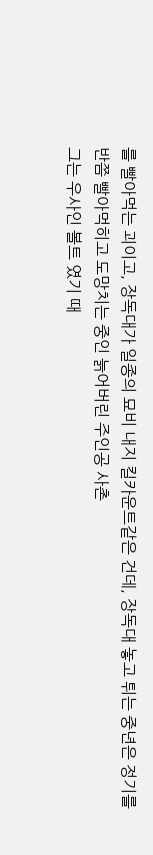를 빨아먹는 괴이고, 장독대가 일종의 묘비 내지 킬카운트같은 건데, 장독대 놓고 튀는 중년은 정기를 반쯤 빨아먹히고 도망치는 중인 늙어버린 주인공 사촌
그는 우사인 볼트 였기 때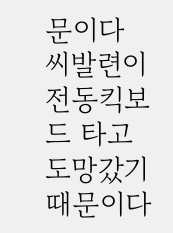문이다
씨발련이 전동킥보드 타고 도망갔기 때문이다